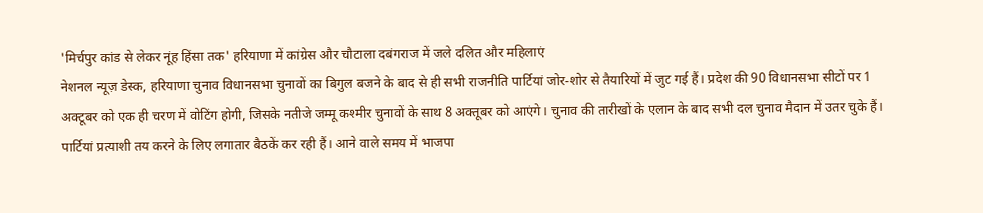'मिर्चपुर कांड से लेकर नूंह हिंसा तक' हरियाणा में कांग्रेस और चौटाला दबंगराज में जले दलित और महिलाएं
नेशनल न्यूज़ डेस्क, हरियाणा चुनाव विधानसभा चुनावों का बिगुल बजने के बाद से ही सभी राजनीति पार्टियां जोर-शोर से तैयारियों में जुट गई हैं। प्रदेश की 90 विधानसभा सीटों पर 1 अक्टूबर को एक ही चरण में वोटिंग होगी, जिसके नतीजे जम्मू कश्मीर चुनावों के साथ 8 अक्तूबर को आएंगे। चुनाव की तारीखों के एलान के बाद सभी दल चुनाव मैदान में उतर चुके हैं। पार्टियां प्रत्याशी तय करने के लिए लगातार बैठकें कर रही हैं। आने वाले समय में भाजपा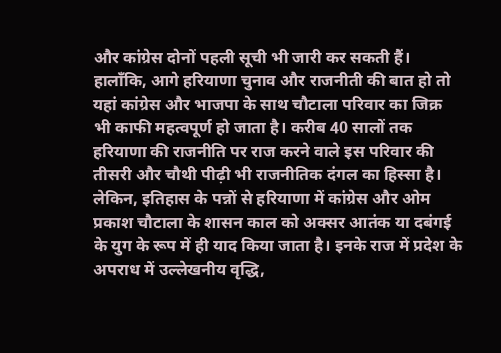और कांग्रेस दोनों पहली सूची भी जारी कर सकती हैं।
हालाँकि, आगे हरियाणा चुनाव और राजनीती की बात हो तो यहां कांग्रेस और भाजपा के साथ चौटाला परिवार का जिक्र भी काफी महत्वपूर्ण हो जाता है। करीब 40 सालों तक हरियाणा की राजनीति पर राज करने वाले इस परिवार की तीसरी और चौथी पीढ़ी भी राजनीतिक दंगल का हिस्सा है। लेकिन, इतिहास के पन्नों से हरियाणा में कांग्रेस और ओम प्रकाश चौटाला के शासन काल को अक्सर आतंक या दबंगई के युग के रूप में ही याद किया जाता है। इनके राज में प्रदेश के अपराध में उल्लेखनीय वृद्धि,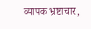व्यापक भ्रष्टाचार,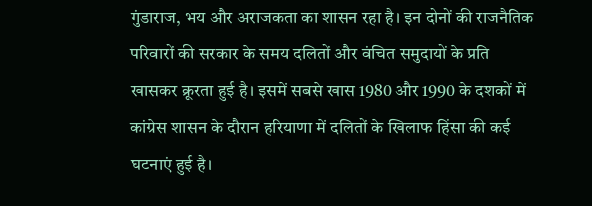गुंडाराज, भय और अराजकता का शासन रहा है। इन दोनों की राजनैतिक परिवारों की सरकार के समय दलितों और वंचित समुदायों के प्रति खासकर क्रूरता हुई है। इसमें सबसे खास 1980 और 1990 के दशकों में कांग्रेस शासन के दौरान हरियाणा में दलितों के खिलाफ हिंसा की कई घटनाएं हुई है।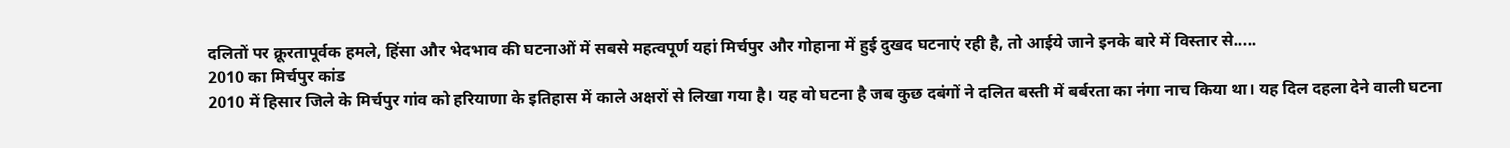दलितों पर क्रूरतापूर्वक हमले, हिंसा और भेदभाव की घटनाओं में सबसे महत्वपूर्ण यहां मिर्चपुर और गोहाना में हुई दुखद घटनाएं रही है, तो आईये जाने इनके बारे में विस्तार से.....
2010 का मिर्चपुर कांड
2010 में हिसार जिले के मिर्चपुर गांव को हरियाणा के इतिहास में काले अक्षरों से लिखा गया है। यह वो घटना है जब कुछ दबंगों ने दलित बस्ती में बर्बरता का नंगा नाच किया था। यह दिल दहला देने वाली घटना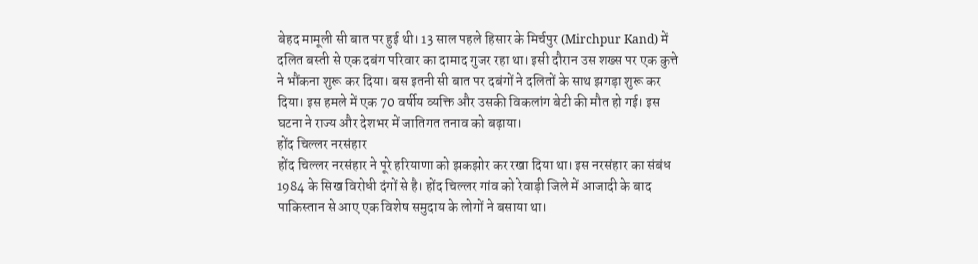बेहद मामूली सी बात पर हुई थी। 13 साल पहले हिसार के मिर्चपुर (Mirchpur Kand) में दलित बस्ती से एक दबंग परिवार का दामाद गुजर रहा था। इसी दौरान उस शख्स पर एक कुत्ते ने भौंकना शुरू कर दिया। बस इतनी सी बात पर दबंगों ने दलितों के साथ झगड़ा शुरू कर दिया। इस हमले में एक 70 वर्षीय व्यक्ति और उसकी विकलांग बेटी की मौत हो गई। इस घटना ने राज्य और देशभर में जातिगत तनाव को बढ़ाया।
होंद चिल्लर नरसंहार
होंद चिल्लर नरसंहार ने पूरे हरियाणा को झकझोर कर रखा दिया था। इस नरसंहार का संबंध 1984 के सिख विरोधी दंगों से है। होंद चिल्लर गांव को रेवाड़ी जिले में आजादी के बाद पाकिस्तान से आए एक विशेष समुदाय के लोगों ने बसाया था।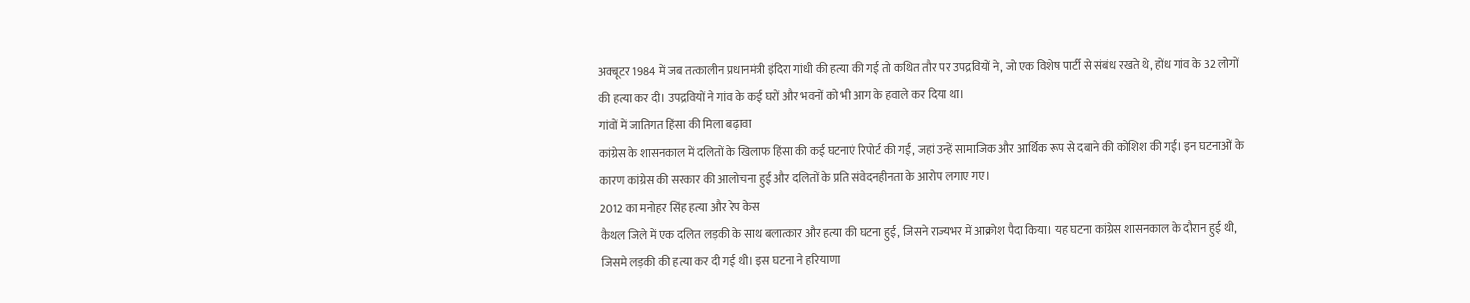अक्बूटर 1984 में जब तत्कालीन प्रधानमंत्री इंदिरा गांधी की हत्या की गई तो कथित तौर पर उपद्रवियों ने, जो एक विशेष पार्टी से संबंध रखते थे, होंध गांव के 32 लोगों की हत्या कर दी। उपद्रवियों ने गांव के कई घरों और भवनों को भी आग के हवाले कर दिया था।
गांवों में जातिगत हिंसा की मिला बढ़ावा
कांग्रेस के शासनकाल में दलितों के खिलाफ हिंसा की कई घटनाएं रिपोर्ट की गईं, जहां उन्हें सामाजिक और आर्थिक रूप से दबाने की कोशिश की गई। इन घटनाओं के कारण कांग्रेस की सरकार की आलोचना हुई और दलितों के प्रति संवेदनहीनता के आरोप लगाए गए।
2012 का मनोहर सिंह हत्या और रेप केस
कैथल जिले में एक दलित लड़की के साथ बलात्कार और हत्या की घटना हुई, जिसने राज्यभर में आक्रोश पैदा किया। यह घटना कांग्रेस शासनकाल के दौरान हुई थी, जिसमे लड़की की हत्या कर दी गई थी। इस घटना ने हरियाणा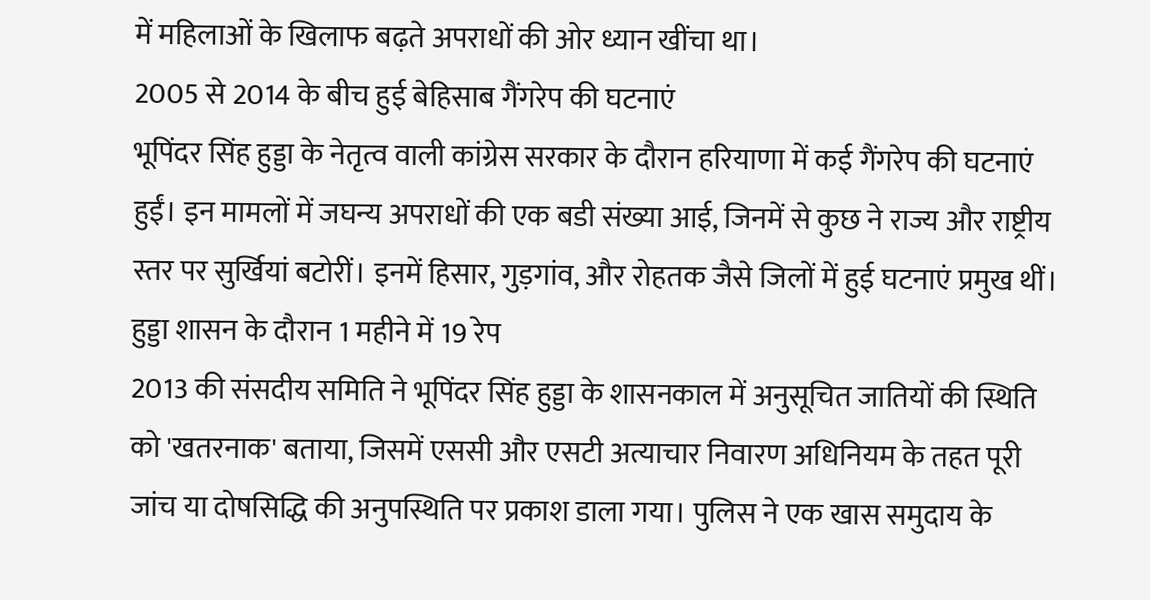में महिलाओं के खिलाफ बढ़ते अपराधों की ओर ध्यान खींचा था।
2005 से 2014 के बीच हुई बेहिसाब गैंगरेप की घटनाएं
भूपिंदर सिंह हुड्डा के नेतृत्व वाली कांग्रेस सरकार के दौरान हरियाणा में कई गैंगरेप की घटनाएं हुईं। इन मामलों में जघन्य अपराधों की एक बडी संख्या आई, जिनमें से कुछ ने राज्य और राष्ट्रीय स्तर पर सुर्खियां बटोरीं। इनमें हिसार, गुड़गांव, और रोहतक जैसे जिलों में हुई घटनाएं प्रमुख थीं।
हुड्डा शासन के दौरान 1 महीने में 19 रेप
2013 की संसदीय समिति ने भूपिंदर सिंह हुड्डा के शासनकाल में अनुसूचित जातियों की स्थिति को 'खतरनाक' बताया, जिसमें एससी और एसटी अत्याचार निवारण अधिनियम के तहत पूरी जांच या दोषसिद्धि की अनुपस्थिति पर प्रकाश डाला गया। पुलिस ने एक खास समुदाय के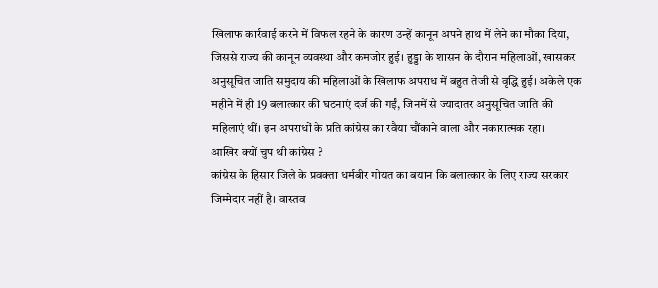खिलाफ कार्रवाई करने में विफल रहने के कारण उन्हें कानून अपने हाथ में लेने का मौका दिया, जिससे राज्य की कानून व्यवस्था और कमजोर हुई। हुड्डा के शासन के दौरान महिलाओं, खासकर अनुसूचित जाति समुदाय की महिलाओं के खिलाफ अपराध में बहुत तेजी से वृद्धि हुई। अकेले एक महीने में ही 19 बलात्कार की घटनाएं दर्ज की गईं, जिनमें से ज्यादातर अनुसूचित जाति की महिलाएं थीं। इन अपराधों के प्रति कांग्रेस का रवैया चौंकाने वाला और नकारात्मक रहा।
आखिर क्यों चुप थी कांग्रेस ?
कांग्रेस के हिसार जिले के प्रवक्ता धर्मबीर गोयत का बयान कि बलात्कार के लिए राज्य सरकार जिम्मेदार नहीं है। वास्तव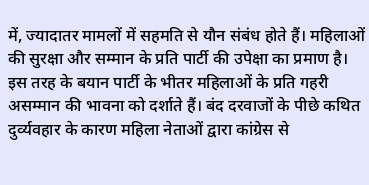में, ज्यादातर मामलों में सहमति से यौन संबंध होते हैं। महिलाओं की सुरक्षा और सम्मान के प्रति पार्टी की उपेक्षा का प्रमाण है। इस तरह के बयान पार्टी के भीतर महिलाओं के प्रति गहरी असम्मान की भावना को दर्शाते हैं। बंद दरवाजों के पीछे कथित दुर्व्यवहार के कारण महिला नेताओं द्वारा कांग्रेस से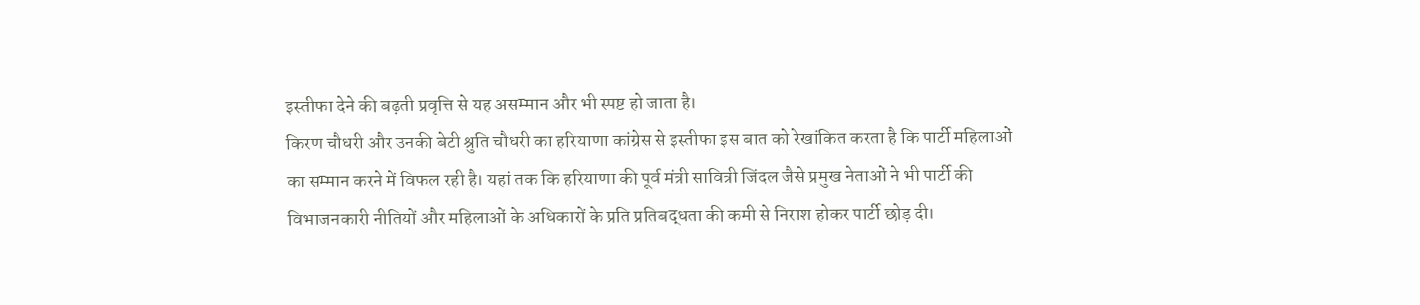इस्तीफा देने की बढ़ती प्रवृत्ति से यह असम्मान और भी स्पष्ट हो जाता है।
किरण चौधरी और उनकी बेटी श्रुति चौधरी का हरियाणा कांग्रेस से इस्तीफा इस बात को रेखांकित करता है कि पार्टी महिलाओं का सम्मान करने में विफल रही है। यहां तक कि हरियाणा की पूर्व मंत्री सावित्री जिंदल जैसे प्रमुख नेताओं ने भी पार्टी की विभाजनकारी नीतियों और महिलाओं के अधिकारों के प्रति प्रतिबद्धता की कमी से निराश होकर पार्टी छोड़ दी।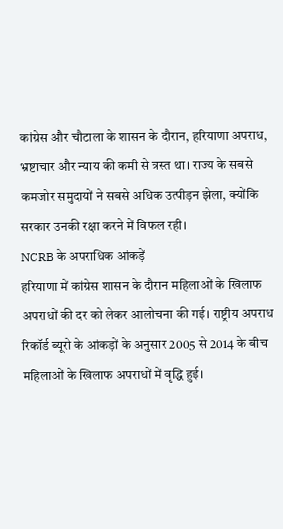कांग्रेस और चौटाला के शासन के दौरान, हरियाणा अपराध, भ्रष्टाचार और न्याय की कमी से त्रस्त था। राज्य के सबसे कमजोर समुदायों ने सबसे अधिक उत्पीड़न झेला, क्योंकि सरकार उनकी रक्षा करने में विफल रही।
NCRB के अपराधिक आंकड़ें
हरियाणा में कांग्रेस शासन के दौरान महिलाओं के खिलाफ अपराधों की दर को लेकर आलोचना की गई। राष्ट्रीय अपराध रिकॉर्ड ब्यूरो के आंकड़ों के अनुसार 2005 से 2014 के बीच महिलाओं के खिलाफ अपराधों में वृद्धि हुई।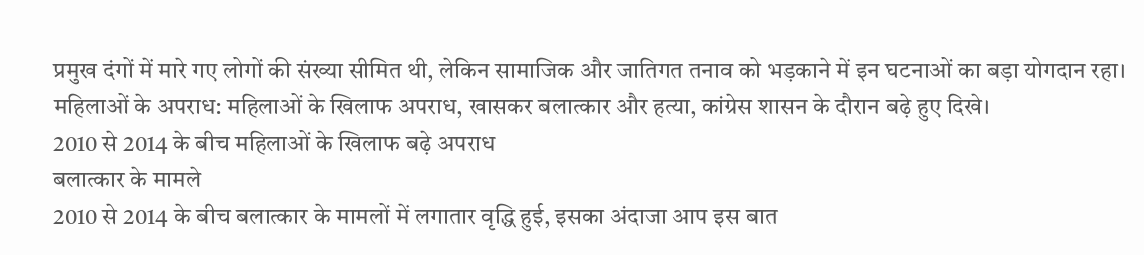प्रमुख दंगों में मारे गए लोगों की संख्या सीमित थी, लेकिन सामाजिक और जातिगत तनाव को भड़काने में इन घटनाओं का बड़ा योगदान रहा। महिलाओं के अपराध: महिलाओं के खिलाफ अपराध, खासकर बलात्कार और हत्या, कांग्रेस शासन के दौरान बढ़े हुए दिखे।
2010 से 2014 के बीच महिलाओं के खिलाफ बढ़े अपराध
बलात्कार के मामले
2010 से 2014 के बीच बलात्कार के मामलों में लगातार वृद्धि हुई, इसका अंदाजा आप इस बात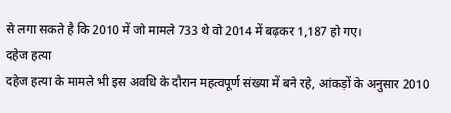से लगा सकते है कि 2010 में जो मामले 733 थे वो 2014 में बढ़कर 1,187 हो गए।
दहेज हत्या
दहेज हत्या के मामले भी इस अवधि के दौरान महत्वपूर्ण संख्या में बने रहे, आंकड़ों के अनुसार 2010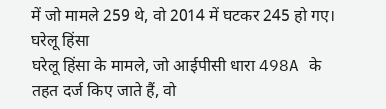में जो मामले 259 थे, वो 2014 में घटकर 245 हो गए।
घरेलू हिंसा
घरेलू हिंसा के मामले, जो आईपीसी धारा 498A के तहत दर्ज किए जाते हैं, वो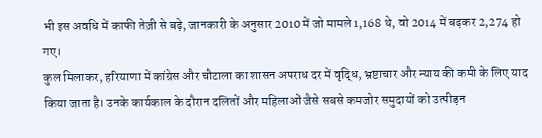भी इस अवधि में काफी तेज़ी से बढ़े, जानकारी के अनुसार 2010 में जो मामले 1,168 थे, वो 2014 में बढ़कर 2,274 हो गए।
कुल मिलाकर, हरियाणा में कांग्रेस और चौटाला का शासन अपराध दर में वृद्धि, भ्रष्टाचार और न्याय की कमी के लिए याद किया जाता है। उनके कार्यकाल के दौरान दलितों और महिलाओं जैसे सबसे कमजोर समुदायों को उत्पीड़न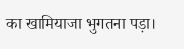का खामियाजा भुगतना पड़ा।